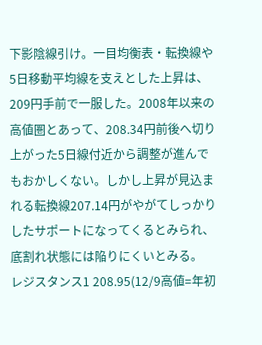下影陰線引け。一目均衡表・転換線や5日移動平均線を支えとした上昇は、209円手前で一服した。2008年以来の高値圏とあって、208.34円前後へ切り上がった5日線付近から調整が進んでもおかしくない。しかし上昇が見込まれる転換線207.14円がやがてしっかりしたサポートになってくるとみられ、底割れ状態には陥りにくいとみる。
レジスタンス1 208.95(12/9高値=年初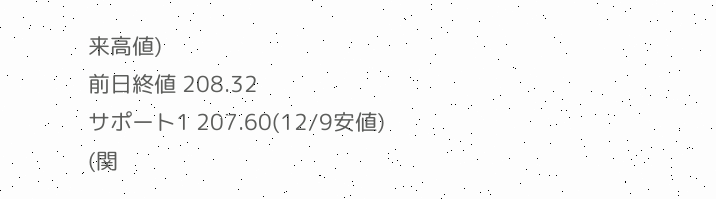来高値)
前日終値 208.32
サポート1 207.60(12/9安値)
(関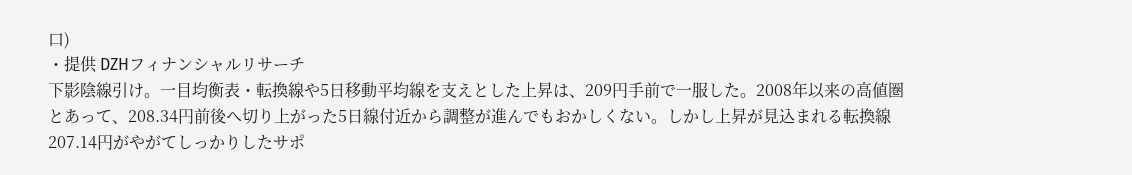口)
・提供 DZHフィナンシャルリサーチ
下影陰線引け。一目均衡表・転換線や5日移動平均線を支えとした上昇は、209円手前で一服した。2008年以来の高値圏とあって、208.34円前後へ切り上がった5日線付近から調整が進んでもおかしくない。しかし上昇が見込まれる転換線207.14円がやがてしっかりしたサポ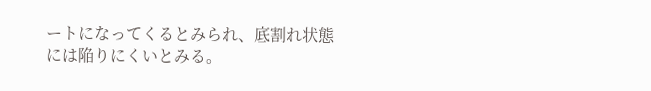ートになってくるとみられ、底割れ状態には陥りにくいとみる。